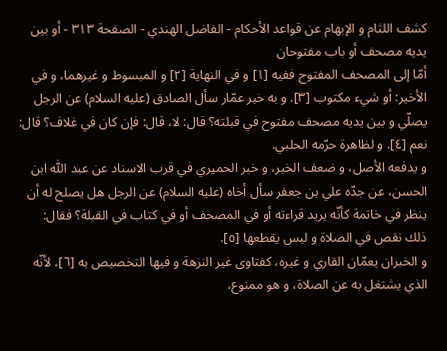كشف اللثام و الإبهام عن قواعد الأحكام - الفاضل الهندي - الصفحة ٣١٣ - أو بين يديه مصحف أو باب مفتوحان
أمّا إلى المصحف المفتوح ففيه [١] و في النهاية [٢] و المبسوط و غيرهما، و في الأخير: أو شيء مكتوب [٣]. و به خبر عمّار سأل الصادق (عليه السلام) عن الرجل يصلّي و بين يديه مصحف مفتوح في قبلته؟ قال: لا، قال: فإن كان في غلاف؟ قال:
نعم [٤]. و لظاهرة حرّمه الحلبي.
و يدفعه الأصل، و ضعف الخبر، و خبر الحميري في قرب الاسناد عن عبد اللّٰه ابن الحسن، عن جدّه علي بن جعفر سأل أخاه (عليه السلام) عن الرجل هل يصلح له أن ينظر في خاتمة كأنّه يريد قراءته أو في المصحف أو في كتاب في القبلة؟ فقال:
ذلك نقص في الصلاة و ليس يقطعها [٥].
و الخبران يعمّان القاري و غيره، كفتاوى غير النزهة و فيها التخصيص به [٦]، لأنّه الذي يشتغل به عن الصلاة، و هو ممنوع،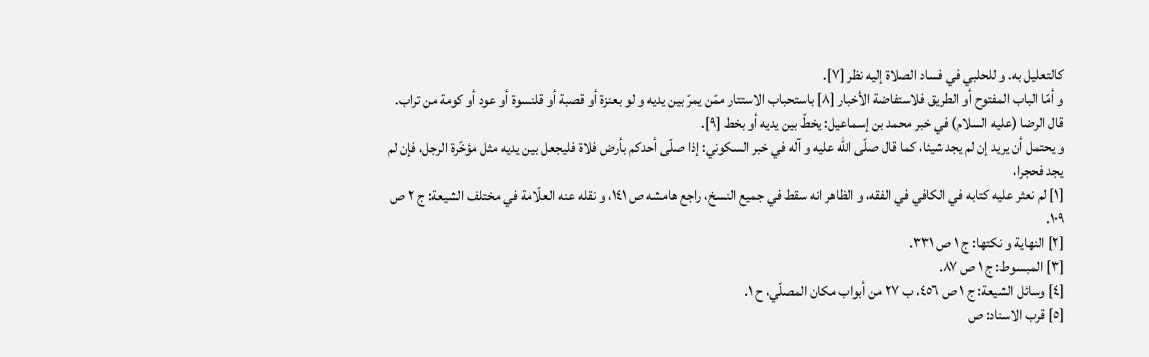كالتعليل به. و للحلبي في فساد الصلاة إليه نظر [٧].
و أمّا الباب المفتوح أو الطريق فلاستفاضة الأخبار [٨] باستحباب الاستتار ممّن يمرّ بين يديه و لو بعنزة أو قصبة أو قلنسوة أو عود أو كومة من تراب. قال الرضا (عليه السلام) في خبر محمد بن إسماعيل: يخطّ بين يديه أو بخط [٩].
و يحتمل أن يريد إن لم يجد شيئا، كما قال صلّى اللّٰه عليه و آله في خبر السكوني: إذا صلّى أحدكم بأرض فلاة فليجعل بين يديه مثل مؤخّرة الرجل، فإن لم يجد فحجرا،
[١] لم نعثر عليه كتابه في الكافي في الفقه، و الظاهر انه سقط في جميع النسخ، راجع هامشه ص ١٤١، و نقله عنه العلّامة في مختلف الشيعة: ج ٢ ص ١٠٩.
[٢] النهاية و نكتها: ج ١ ص ٣٣١.
[٣] المبسوط: ج ١ ص ٨٧.
[٤] وسائل الشيعة: ج ١ ص ٤٥٦، ب ٢٧ من أبواب مكان المصلّي، ح ١.
[٥] قرب الاسناد: ص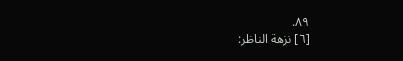٨٩.
[٦] نزهة الناظر: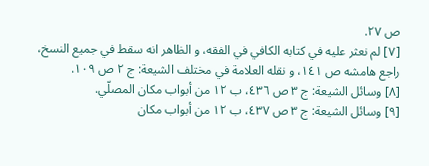ص ٢٧.
[٧] لم نعثر عليه في كتابه الكافي في الفقه، و الظاهر انه سقط في جميع النسخ، راجع هامشه ص ١٤١، و نقله العلامة في مختلف الشيعة: ج ٢ ص ١٠٩.
[٨] وسائل الشيعة: ج ٣ ص ٤٣٦، ب ١٢ من أبواب مكان المصلّي.
[٩] وسائل الشيعة: ج ٣ ص ٤٣٧، ب ١٢ من أبواب مكان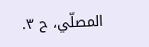المصلّي، ح ٣.